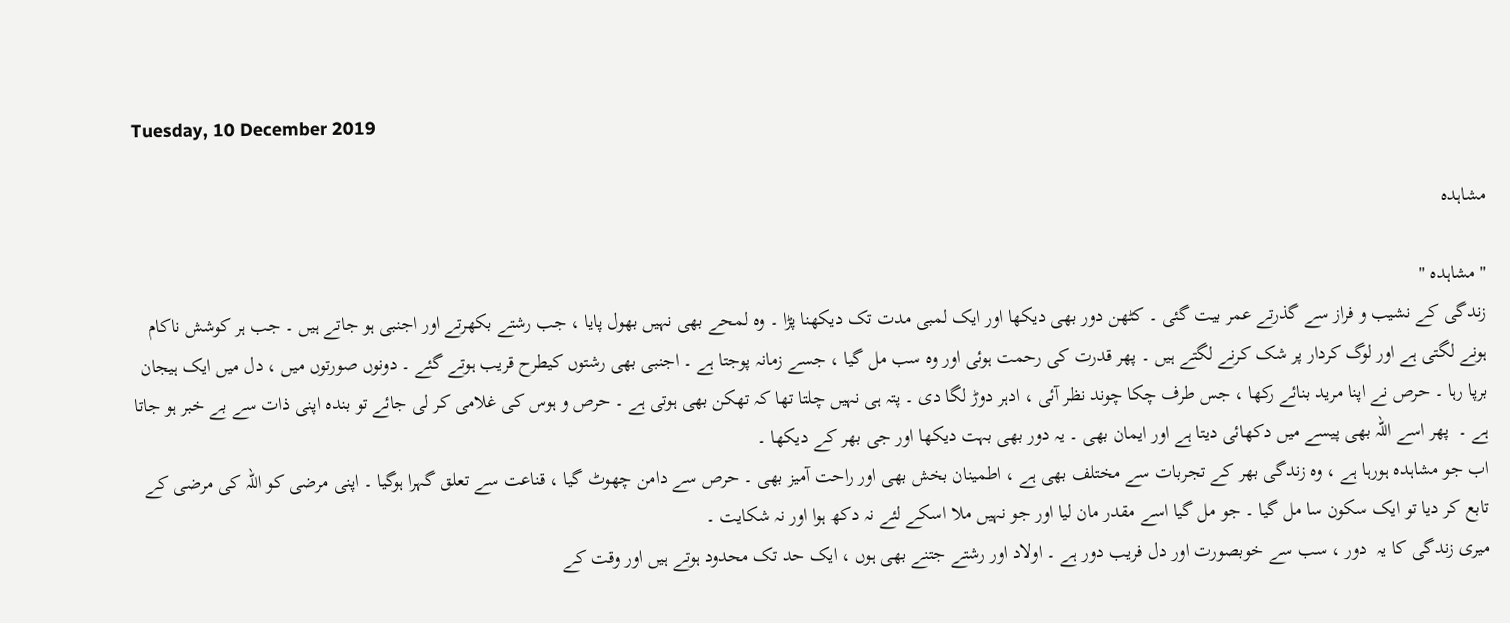Tuesday, 10 December 2019

مشاہدہ

" مشاہدہ "
زندگی کے نشیب و فراز سے گذرتے عمر بیت گئی ۔ کٹھن دور بھی دیکھا اور ایک لمبی مدت تک دیکھنا پڑا ۔ وہ لمحے بھی نہیں بھول پایا ، جب رشتے بکھرتے اور اجنبی ہو جاتے ہیں ۔ جب ہر کوشش ناکام ہونے لگتی ہے اور لوگ کردار پر شک کرنے لگتے ہیں ۔ پھر قدرت کی رحمت ہوئی اور وہ سب مل گیا ، جسے زمانہ پوجتا ہے ۔ اجنبی بھی رشتوں کیطرح قریب ہوتے گئے ۔ دونوں صورتوں میں ، دل میں ایک ہیجان برپا رہا ۔ حرص نے اپنا مرید بنائے رکھا ، جس طرف چکا چوند نظر آئی ، ادہر دوڑ لگا دی ۔ پتہ ہی نہیں چلتا تھا کہ تھکن بھی ہوتی ہے ۔ حرص و ہوس کی غلامی کر لی جائے تو بندہ اپنی ذات سے بے خبر ہو جاتا ہے ۔  پھر اسے اللہ بھی پیسے میں دکھائی دیتا ہے اور ایمان بھی ۔ یہ دور بھی بہت دیکھا اور جی بھر کے دیکھا ۔
اب جو مشاہدہ ہورہا ہے ، وہ زندگی بھر کے تجربات سے مختلف بھی ہے ، اطمینان بخش بھی اور راحت آمیز بھی ۔ حرص سے دامن چھوٹ گیا ، قناعت سے تعلق گہرا ہوگیا ۔ اپنی مرضی کو اللہ کی مرضی کے تابع کر دیا تو ایک سکون سا مل گیا ۔ جو مل گیا اسے مقدر مان لیا اور جو نہیں ملا اسکے لئے نہ دکھ ہوا اور نہ شکایت ۔
میری زندگی کا یہ  دور ، سب سے خوبصورت اور دل فریب دور ہے ۔ اولاد اور رشتے جتنے بھی ہوں ، ایک حد تک محدود ہوتے ہیں اور وقت کے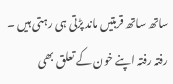ساتھ ساتھ قربتیں ماند پڑتی ہی رہتی ہیں ۔ رفتہ رفتہ اپنے خون کے تعلق بھی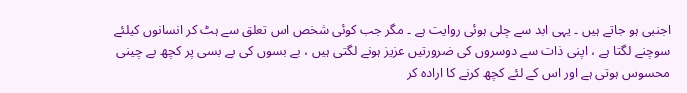اجنبی ہو جاتے ہیں ۔ یہی ابد سے چلی ہوئی روایت ہے ۔ مگر جب کوئی شخص اس تعلق سے ہٹ کر انسانوں کیلئے سوچنے لگتا ہے ، اپنی ذات سے دوسروں کی ضرورتیں عزیز ہونے لگتی ہیں ، بے بسوں کی بے بسی پر کچھ بے چینی محسوس ہوتی ہے اور اس کے لئے کچھ کرنے کا ارادہ کر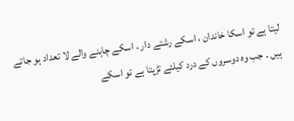لیتا ہے تو اسکا خاندان ، اسکے رشتے دار ، اسکے چاہنے والے لا تعداد ہو جاتے ہیں ۔ جب وہ دوسروں کے درد کیلئے تڑپتا ہے تو اسکے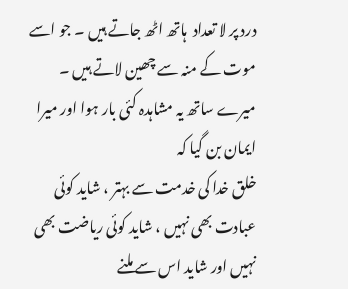درد پر لا تعداد  ہاتھ اٹھ جاتے ہیں ۔ جو اسے موت کے منہ سے چھین لاتے ہیں ۔ میرے ساتھ یہ مشاہدہ کئی بار ہوا اور میرا ایمان بن گیا کہ
خلق خدا کی خدمت سے بہتر ، شاید کوئی عبادت بھی نہیں ، شاید کوئی ریاضت بھی نہیں اور شاید اس سے ملنے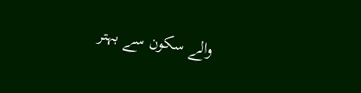والے سکون سے بہتر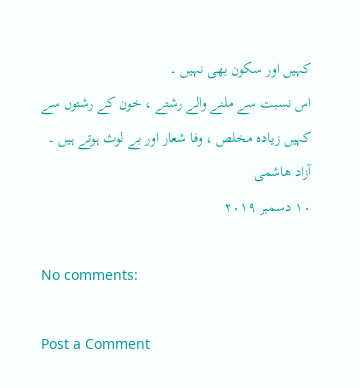کہیں اور سکون بھی نہیں ۔
اس نسبت سے ملنے والے رشتے ، خون کے رشتوں سے کہیں زیادہ مخلص ، وفا شعار اور بے لوث ہوتے ہیں ۔
آزاد ھاشمی
١٠ دسمبر ٢٠١٩

No comments:

Post a Comment